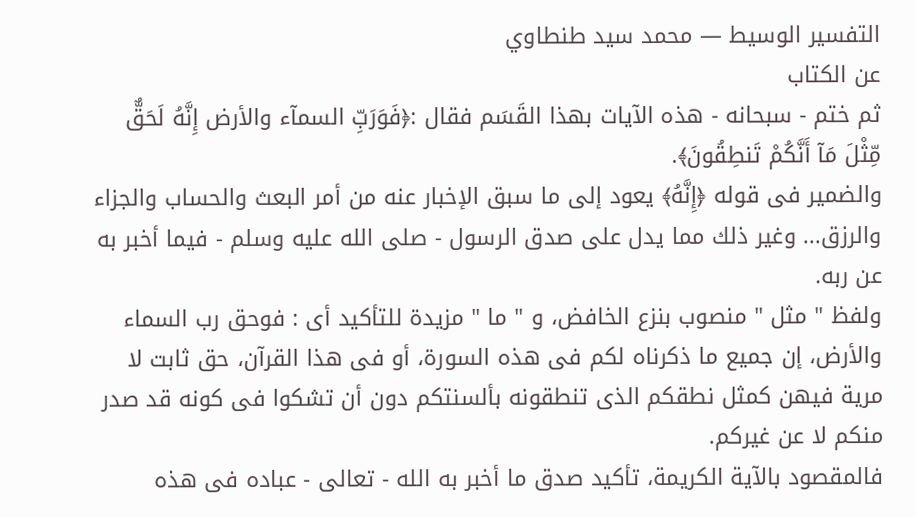التفسير الوسيط — محمد سيد طنطاوي
عن الكتاب
ثم ختم - سبحانه - هذه الآيات بهذا القَسَم فقال :﴿فَوَرَبِّ السمآء والأرض إِنَّهُ لَحَقٌّ مِّثْلَ مَآ أَنَّكُمْ تَنطِقُونَ﴾.
والضمير فى قوله ﴿إِنَّهُ﴾ يعود إلى ما سبق الإخبار عنه من أمر البعث والحساب والجزاء والرزق... وغير ذلك مما يدل على صدق الرسول - صلى الله عليه وسلم - فيما أخبر به عن ربه.
ولفظ " مثل " منصوب بنزع الخافض، و " ما " مزيدة للتأكيد أى : فوحق رب السماء والأرض، إن جميع ما ذكرناه لكم فى هذه السورة، أو فى هذا القرآن، حق ثابت لا مرية فيهن كمثل نطقكم الذى تنطقونه بألسنتكم دون أن تشكوا فى كونه قد صدر منكم لا عن غيركم.
فالمقصود بالآية الكريمة، تأكيد صدق ما أخبر به الله - تعالى - عباده فى هذه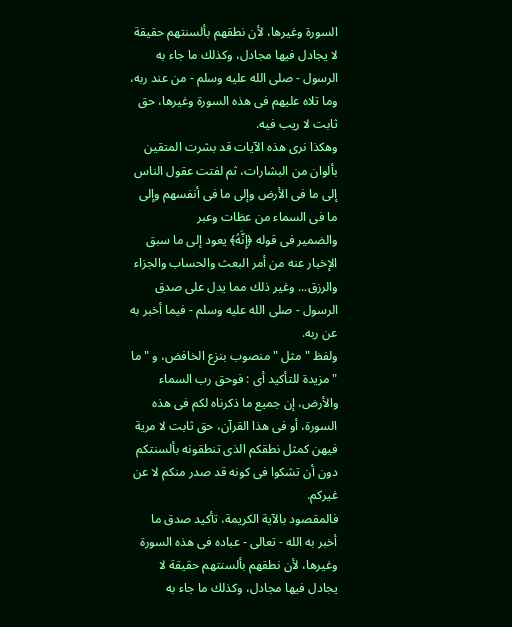السورة وغيرها، لأن نطقهم بألسنتهم حقيقة لا يجادل فيها مجادل، وكذلك ما جاء به الرسول - صلى الله عليه وسلم - من عند ربه، وما تلاه عليهم فى هذه السورة وغيرها، حق ثابت لا ريب فيه.
وهكذا نرى هذه الآيات قد بشرت المتقين بألوان من البشارات، ثم لفتت عقول الناس إلى ما فى الأرض وإلى ما فى أنفسهم وإلى ما فى السماء من عظات وعبر
والضمير فى قوله ﴿إِنَّهُ﴾ يعود إلى ما سبق الإخبار عنه من أمر البعث والحساب والجزاء والرزق... وغير ذلك مما يدل على صدق الرسول - صلى الله عليه وسلم - فيما أخبر به عن ربه.
ولفظ " مثل " منصوب بنزع الخافض، و " ما " مزيدة للتأكيد أى : فوحق رب السماء والأرض، إن جميع ما ذكرناه لكم فى هذه السورة، أو فى هذا القرآن، حق ثابت لا مرية فيهن كمثل نطقكم الذى تنطقونه بألسنتكم دون أن تشكوا فى كونه قد صدر منكم لا عن غيركم.
فالمقصود بالآية الكريمة، تأكيد صدق ما أخبر به الله - تعالى - عباده فى هذه السورة وغيرها، لأن نطقهم بألسنتهم حقيقة لا يجادل فيها مجادل، وكذلك ما جاء به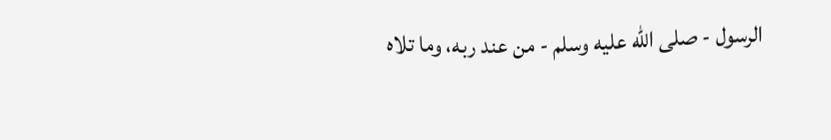الرسول - صلى الله عليه وسلم - من عند ربه، وما تلاه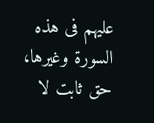عليهم فى هذه السورة وغيرها، حق ثابت لا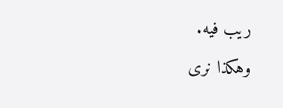ريب فيه.
وهكذا نرى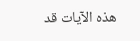هذه الآيات قد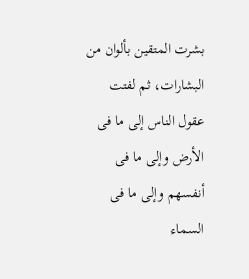بشرت المتقين بألوان من البشارات، ثم لفتت عقول الناس إلى ما فى الأرض وإلى ما فى أنفسهم وإلى ما فى السماء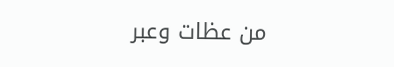من عظات وعبر